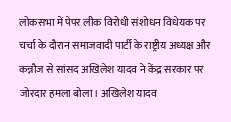लोकसभा में पेपर लीक विरोधी संशोधन विधेयक पर चर्चा के दौरान समाजवादी पार्टी के राष्ट्रीय अध्यक्ष और कन्नौज से सांसद अखिलेश यादव ने केंद्र सरकार पर जोरदार हमला बोला। अखिलेश यादव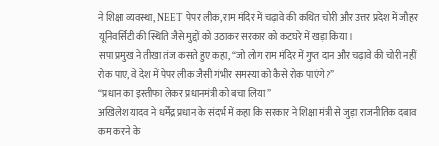ने शिक्षा व्यवस्था, NEET पेपर लीक, राम मंदिर में चढ़ावे की कथित चोरी और उत्तर प्रदेश में जौहर यूनिवर्सिटी की स्थिति जैसे मुद्दों को उठाकर सरकार को कटघरे में खड़ा किया।
सपा प्रमुख ने तीखा तंज कसते हुए कहा, “जो लोग राम मंदिर में गुप्त दान और चढ़ावे की चोरी नहीं रोक पाए, वे देश में पेपर लीक जैसी गंभीर समस्या को कैसे रोक पाएंगे?”
“प्रधान का इस्तीफा लेकर प्रधानमंत्री को बचा लिया”
अखिलेश यादव ने धर्मेंद्र प्रधान के संदर्भ में कहा कि सरकार ने शिक्षा मंत्री से जुड़ा राजनीतिक दबाव कम करने के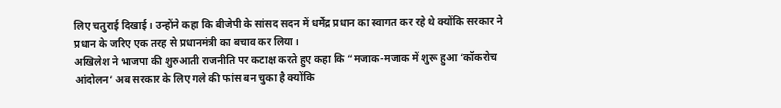लिए चतुराई दिखाई। उन्होंने कहा कि बीजेपी के सांसद सदन में धर्मेंद्र प्रधान का स्वागत कर रहे थे क्योंकि सरकार ने प्रधान के जरिए एक तरह से प्रधानमंत्री का बचाव कर लिया।
अखिलेश ने भाजपा की शुरुआती राजनीति पर कटाक्ष करते हुए कहा कि “मजाक-मजाक में शुरू हुआ ‘कॉकरोच आंदोलन’ अब सरकार के लिए गले की फांस बन चुका है क्योंकि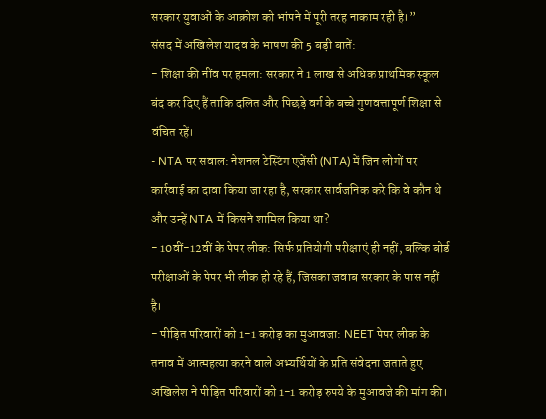सरकार युवाओं के आक्रोश को भांपने में पूरी तरह नाकाम रही है।”
संसद में अखिलेश यादव के भाषण की 5 बड़ी बातें:
- शिक्षा की नींव पर हमला: सरकार ने 1 लाख से अधिक प्राथमिक स्कूल बंद कर दिए हैं ताकि दलित और पिछड़े वर्ग के बच्चे गुणवत्तापूर्ण शिक्षा से वंचित रहें।
- NTA पर सवाल: नेशनल टेस्टिंग एजेंसी (NTA) में जिन लोगों पर कार्रवाई का दावा किया जा रहा है, सरकार सार्वजनिक करे कि वे कौन थे और उन्हें NTA में किसने शामिल किया था?
- 10वीं-12वीं के पेपर लीक: सिर्फ प्रतियोगी परीक्षाएं ही नहीं, बल्कि बोर्ड परीक्षाओं के पेपर भी लीक हो रहे हैं, जिसका जवाब सरकार के पास नहीं है।
- पीड़ित परिवारों को 1-1 करोड़ का मुआवजा: NEET पेपर लीक के तनाव में आत्महत्या करने वाले अभ्यर्थियों के प्रति संवेदना जताते हुए अखिलेश ने पीड़ित परिवारों को 1-1 करोड़ रुपये के मुआवजे की मांग की।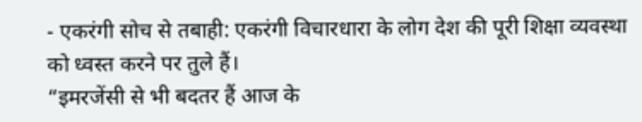- एकरंगी सोच से तबाही: एकरंगी विचारधारा के लोग देश की पूरी शिक्षा व्यवस्था को ध्वस्त करने पर तुले हैं।
“इमरजेंसी से भी बदतर हैं आज के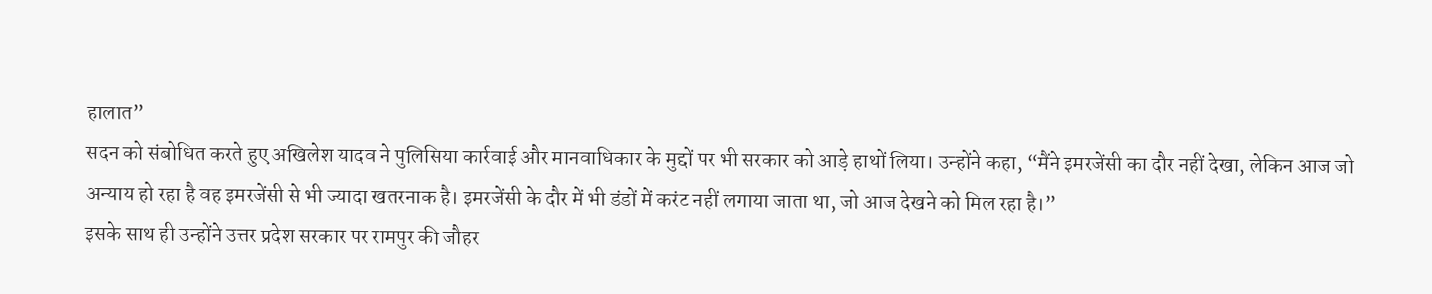हालात”
सदन को संबोधित करते हुए अखिलेश यादव ने पुलिसिया कार्रवाई और मानवाधिकार के मुद्दों पर भी सरकार को आड़े हाथों लिया। उन्होंने कहा, “मैंने इमरजेंसी का दौर नहीं देखा, लेकिन आज जो अन्याय हो रहा है वह इमरजेंसी से भी ज्यादा खतरनाक है। इमरजेंसी के दौर में भी डंडों में करंट नहीं लगाया जाता था, जो आज देखने को मिल रहा है।”
इसके साथ ही उन्होंने उत्तर प्रदेश सरकार पर रामपुर की जौहर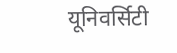यूनिवर्सिटी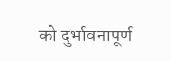को दुर्भावनापूर्ण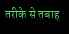तरीके से तबाह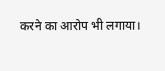करने का आरोप भी लगाया।